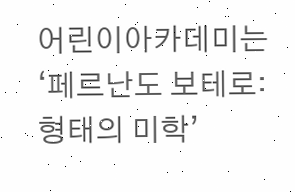어린이아카데미는 ‘페르난도 보테로: 형태의 미학’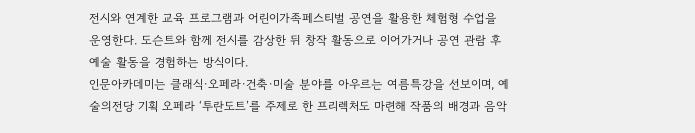전시와 연계한 교육 프로그램과 어린이가족페스티벌 공연을 활용한 체험형 수업을 운영한다. 도슨트와 함께 전시를 감상한 뒤 창작 활동으로 이어가거나 공연 관람 후 예술 활동을 경험하는 방식이다.
인문아카데미는 클래식·오페라·건축·미술 분야를 아우르는 여름특강을 선보이며, 예술의전당 기획 오페라 ‘투란도트’를 주제로 한 프리렉처도 마련해 작품의 배경과 음악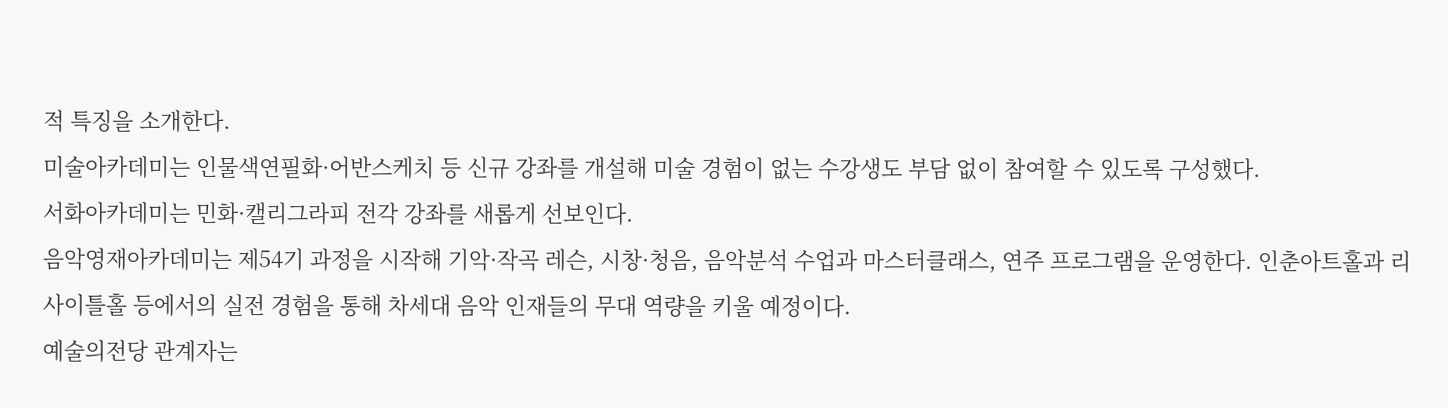적 특징을 소개한다.
미술아카데미는 인물색연필화·어반스케치 등 신규 강좌를 개설해 미술 경험이 없는 수강생도 부담 없이 참여할 수 있도록 구성했다.
서화아카데미는 민화·캘리그라피 전각 강좌를 새롭게 선보인다.
음악영재아카데미는 제54기 과정을 시작해 기악·작곡 레슨, 시창·청음, 음악분석 수업과 마스터클래스, 연주 프로그램을 운영한다. 인춘아트홀과 리사이틀홀 등에서의 실전 경험을 통해 차세대 음악 인재들의 무대 역량을 키울 예정이다.
예술의전당 관계자는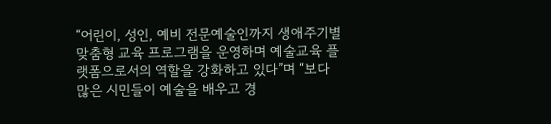“어린이, 성인, 예비 전문예술인까지 생애주기별 맞춤형 교육 프로그램을 운영하며 예술교육 플랫폼으로서의 역할을 강화하고 있다”며 “보다 많은 시민들이 예술을 배우고 경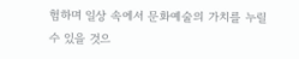험하며 일상 속에서 문화예술의 가치를 누릴 수 있을 것으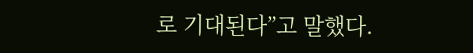로 기대된다”고 말했다.